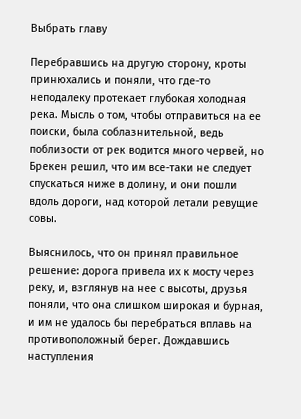Выбрать главу

Перебравшись на другую сторону, кроты принюхались и поняли, что где-то неподалеку протекает глубокая холодная река. Мысль о том, чтобы отправиться на ее поиски, была соблазнительной, ведь поблизости от рек водится много червей, но Брекен решил, что им все-таки не следует спускаться ниже в долину, и они пошли вдоль дороги, над которой летали ревущие совы.

Выяснилось, что он принял правильное решение: дорога привела их к мосту через реку, и, взглянув на нее с высоты, друзья поняли, что она слишком широкая и бурная, и им не удалось бы перебраться вплавь на противоположный берег. Дождавшись наступления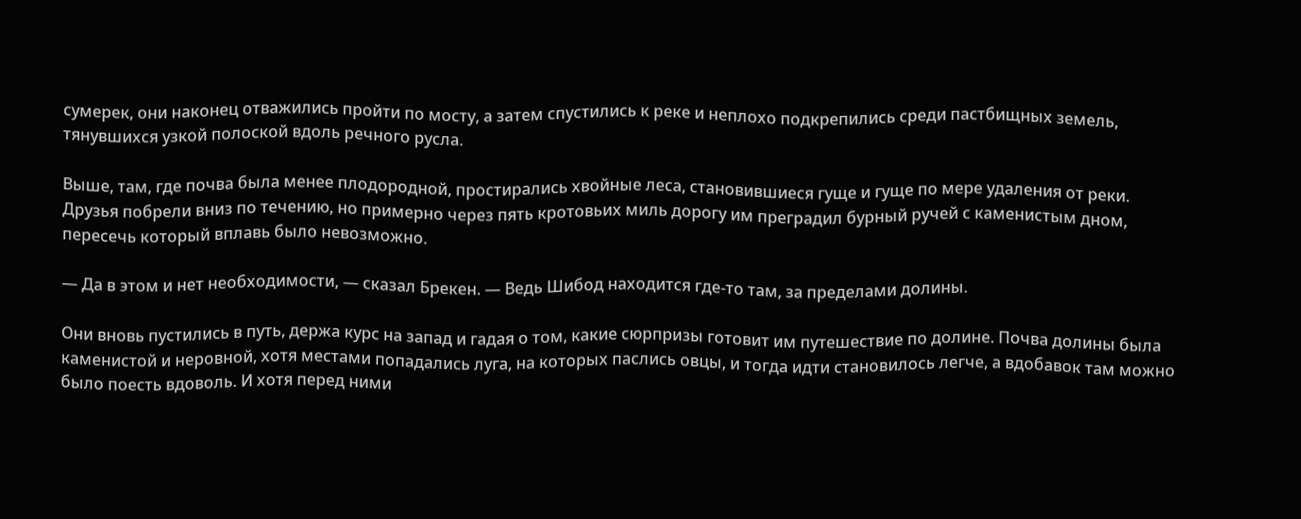сумерек, они наконец отважились пройти по мосту, а затем спустились к реке и неплохо подкрепились среди пастбищных земель, тянувшихся узкой полоской вдоль речного русла.

Выше, там, где почва была менее плодородной, простирались хвойные леса, становившиеся гуще и гуще по мере удаления от реки. Друзья побрели вниз по течению, но примерно через пять кротовьих миль дорогу им преградил бурный ручей с каменистым дном, пересечь который вплавь было невозможно.

— Да в этом и нет необходимости, — сказал Брекен. — Ведь Шибод находится где-то там, за пределами долины.

Они вновь пустились в путь, держа курс на запад и гадая о том, какие сюрпризы готовит им путешествие по долине. Почва долины была каменистой и неровной, хотя местами попадались луга, на которых паслись овцы, и тогда идти становилось легче, а вдобавок там можно было поесть вдоволь. И хотя перед ними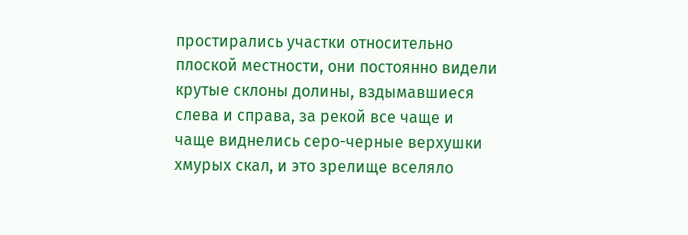простирались участки относительно плоской местности, они постоянно видели крутые склоны долины, вздымавшиеся слева и справа, за рекой все чаще и чаще виднелись серо-черные верхушки хмурых скал, и это зрелище вселяло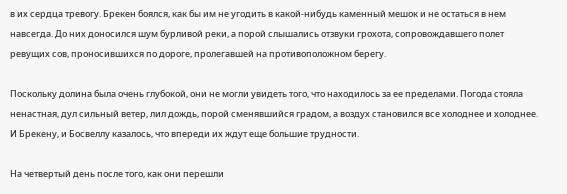в их сердца тревогу. Брекен боялся, как бы им не угодить в какой-нибудь каменный мешок и не остаться в нем навсегда. До них доносился шум бурливой реки, а порой слышались отзвуки грохота, сопровождавшего полет ревущих сов, проносившихся по дороге, пролегавшей на противоположном берегу.

Поскольку долина была очень глубокой, они не могли увидеть того, что находилось за ее пределами. Погода стояла ненастная, дул сильный ветер, лил дождь, порой сменявшийся градом, а воздух становился все холоднее и холоднее. И Брекену, и Босвеллу казалось, что впереди их ждут еще большие трудности.

На четвертый день после того, как они перешли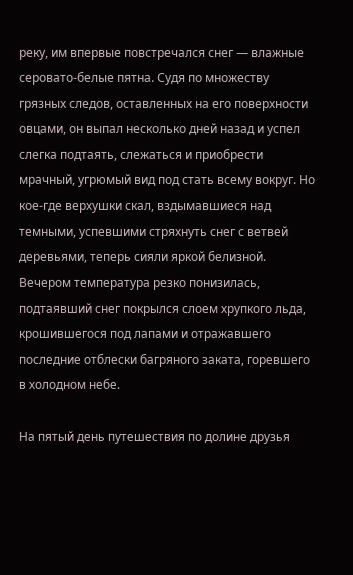реку, им впервые повстречался снег — влажные серовато-белые пятна. Судя по множеству грязных следов, оставленных на его поверхности овцами, он выпал несколько дней назад и успел слегка подтаять, слежаться и приобрести мрачный, угрюмый вид под стать всему вокруг. Но кое-где верхушки скал, вздымавшиеся над темными, успевшими стряхнуть снег с ветвей деревьями, теперь сияли яркой белизной. Вечером температура резко понизилась, подтаявший снег покрылся слоем хрупкого льда, крошившегося под лапами и отражавшего последние отблески багряного заката, горевшего в холодном небе.

На пятый день путешествия по долине друзья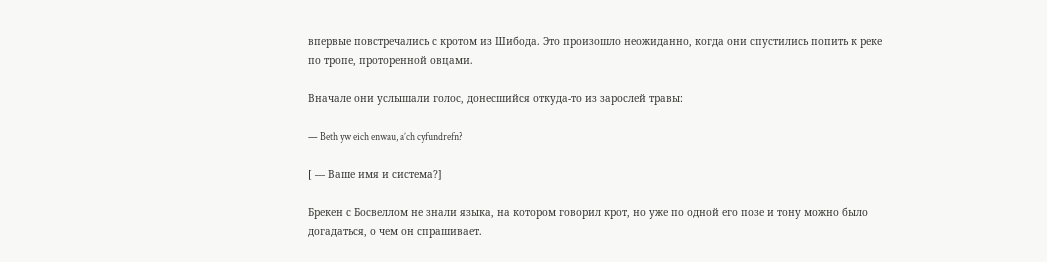впервые повстречались с кротом из Шибода. Это произошло неожиданно, когда они спустились попить к реке по тропе, проторенной овцами.

Вначале они услышали голос, донесшийся откуда-то из зарослей травы:

— Beth yw eich enwau, a’ch cyfundrefn?

[ — Ваше имя и система?]

Брекен с Босвеллом не знали языка, на котором говорил крот, но уже по одной его позе и тону можно было догадаться, о чем он спрашивает.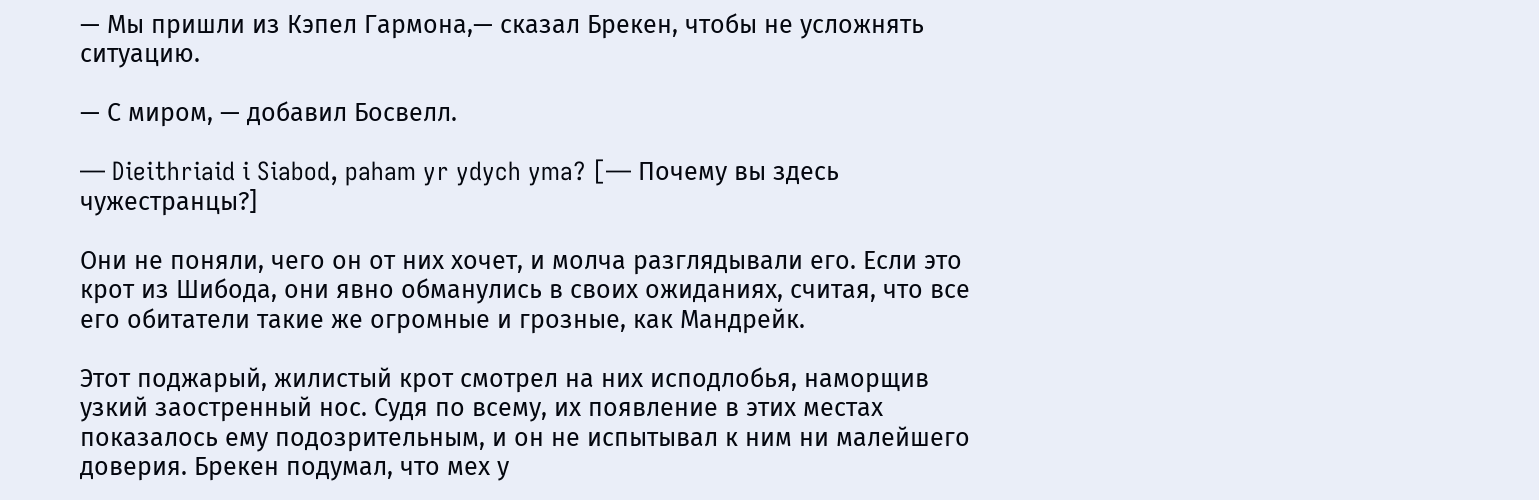— Мы пришли из Кэпел Гармона,— сказал Брекен, чтобы не усложнять ситуацию.

— С миром, — добавил Босвелл.

— Dieithriaid i Siabod, paham yr ydych yma? [— Почему вы здесь чужестранцы?]

Они не поняли, чего он от них хочет, и молча разглядывали его. Если это крот из Шибода, они явно обманулись в своих ожиданиях, считая, что все его обитатели такие же огромные и грозные, как Мандрейк.

Этот поджарый, жилистый крот смотрел на них исподлобья, наморщив узкий заостренный нос. Судя по всему, их появление в этих местах показалось ему подозрительным, и он не испытывал к ним ни малейшего доверия. Брекен подумал, что мех у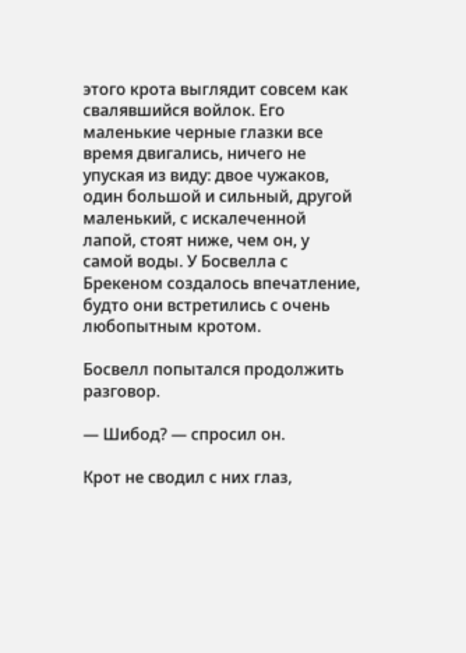этого крота выглядит совсем как свалявшийся войлок. Его маленькие черные глазки все время двигались, ничего не упуская из виду: двое чужаков, один большой и сильный, другой маленький, с искалеченной лапой, стоят ниже, чем он, у самой воды. У Босвелла с Брекеном создалось впечатление, будто они встретились с очень любопытным кротом.

Босвелл попытался продолжить разговор.

— Шибод? — спросил он.

Крот не сводил с них глаз,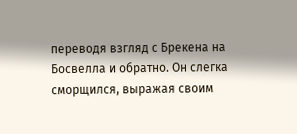переводя взгляд с Брекена на Босвелла и обратно. Он слегка сморщился, выражая своим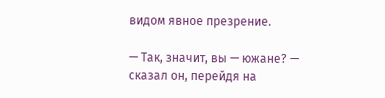видом явное презрение.

— Так, значит, вы — южане? — сказал он, перейдя на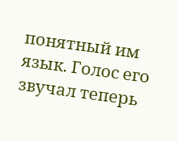понятный им язык. Голос его звучал теперь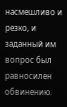насмешливо и резко, и заданный им вопрос был равносилен обвинению.